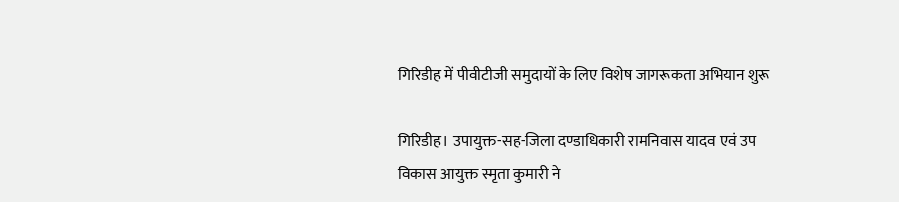गिरिडीह में पीवीटीजी समुदायों के लिए विशेष जागरूकता अभियान शुरू

गिरिडीह। उपायुक्त-सह-जिला दण्डाधिकारी रामनिवास यादव एवं उप विकास आयुक्त स्मृता कुमारी ने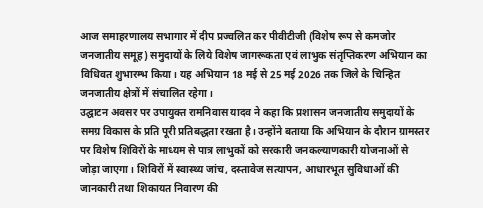आज समाहरणालय सभागार में दीप प्रज्वलित कर पीवीटीजी (विशेष रूप से कमजोर जनजातीय समूह) समुदायों के लिये विशेष जागरूकता एवं लाभुक संतृप्तिकरण अभियान का विधिवत शुभारम्भ किया। यह अभियान 18 मई से 25 मई 2026 तक जिले के चिन्हित जनजातीय क्षेत्रों में संचालित रहेगा।
उद्घाटन अवसर पर उपायुक्त रामनिवास यादव ने कहा कि प्रशासन जनजातीय समुदायों के समग्र विकास के प्रति पूरी प्रतिबद्धता रखता है। उन्होंने बताया कि अभियान के दौरान ग्रामस्तर पर विशेष शिविरों के माध्यम से पात्र लाभुकों को सरकारी जनकल्याणकारी योजनाओं से जोड़ा जाएगा। शिविरों में स्वास्थ्य जांच, दस्तावेज सत्यापन, आधारभूत सुविधाओं की जानकारी तथा शिकायत निवारण की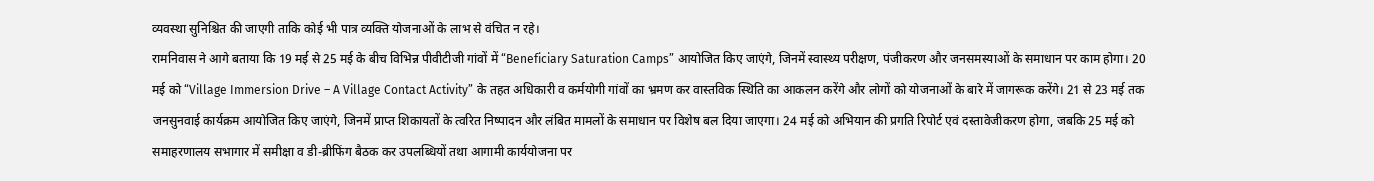व्यवस्था सुनिश्चित की जाएगी ताकि कोई भी पात्र व्यक्ति योजनाओं के लाभ से वंचित न रहे।
रामनिवास ने आगे बताया कि 19 मई से 25 मई के बीच विभिन्न पीवीटीजी गांवों में “Beneficiary Saturation Camps” आयोजित किए जाएंगे, जिनमें स्वास्थ्य परीक्षण, पंजीकरण और जनसमस्याओं के समाधान पर काम होगा। 20 मई को “Village Immersion Drive – A Village Contact Activity” के तहत अधिकारी व कर्मयोगी गांवों का भ्रमण कर वास्तविक स्थिति का आकलन करेंगे और लोगों को योजनाओं के बारे में जागरूक करेंगे। 21 से 23 मई तक जनसुनवाई कार्यक्रम आयोजित किए जाएंगे, जिनमें प्राप्त शिकायतों के त्वरित निष्पादन और लंबित मामलों के समाधान पर विशेष बल दिया जाएगा। 24 मई को अभियान की प्रगति रिपोर्ट एवं दस्तावेजीकरण होगा, जबकि 25 मई को समाहरणालय सभागार में समीक्षा व डी-ब्रीफिंग बैठक कर उपलब्धियों तथा आगामी कार्ययोजना पर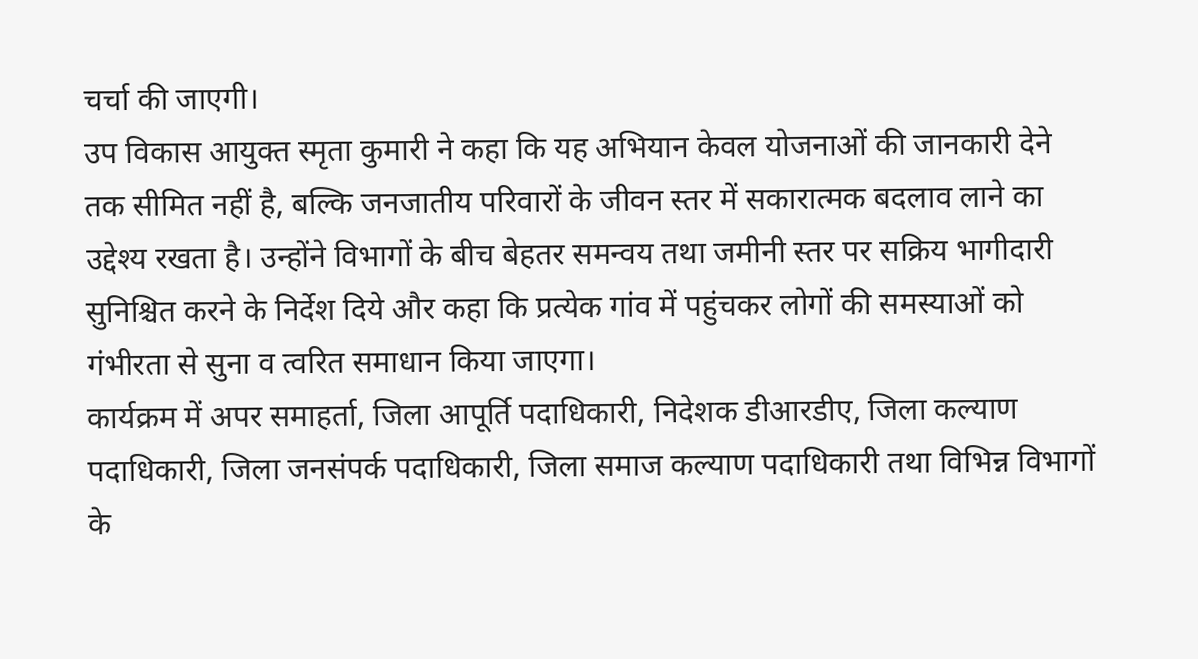चर्चा की जाएगी।
उप विकास आयुक्त स्मृता कुमारी ने कहा कि यह अभियान केवल योजनाओं की जानकारी देने तक सीमित नहीं है, बल्कि जनजातीय परिवारों के जीवन स्तर में सकारात्मक बदलाव लाने का उद्देश्य रखता है। उन्होंने विभागों के बीच बेहतर समन्वय तथा जमीनी स्तर पर सक्रिय भागीदारी सुनिश्चित करने के निर्देश दिये और कहा कि प्रत्येक गांव में पहुंचकर लोगों की समस्याओं को गंभीरता से सुना व त्वरित समाधान किया जाएगा।
कार्यक्रम में अपर समाहर्ता, जिला आपूर्ति पदाधिकारी, निदेशक डीआरडीए, जिला कल्याण पदाधिकारी, जिला जनसंपर्क पदाधिकारी, जिला समाज कल्याण पदाधिकारी तथा विभिन्न विभागों के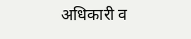अधिकारी व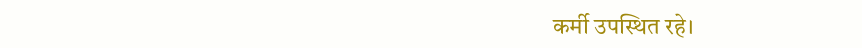कर्मी उपस्थित रहे।